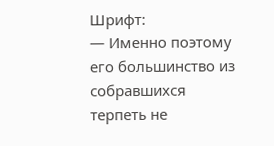Шрифт:
— Именно поэтому его большинство из собравшихся терпеть не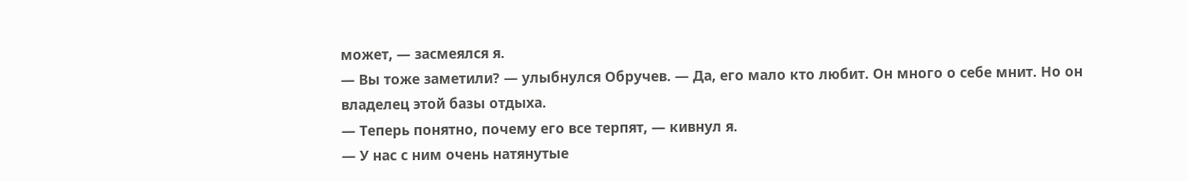может, — засмеялся я.
— Вы тоже заметили? — улыбнулся Обручев. — Да, его мало кто любит. Он много о себе мнит. Но он владелец этой базы отдыха.
— Теперь понятно, почему его все терпят, — кивнул я.
— У нас с ним очень натянутые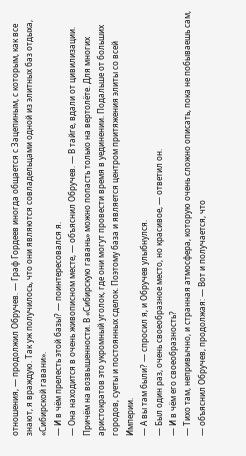отношения, — продолжил Обручев. — Граф Гордеев иногда общается с Зацепиным, с которым, как все знают, я враждую. Так уж получилось, что они являются совладельцами одной из элитных баз отдыха, «Сибирской гавани».
— И в чём прелесть этой базы? — поинтересовался я.
— Она находится в очень живописном месте, — объяснил Обручев. — В тайге, вдали от цивилизации. Причём на возвышенности. В «Сибирскую гавань» можно попасть только на вертолёте. Для многих аристократов это укромный уголок, где они могут провести время в уединении. Подальше от больших городов, суеты и постоянных сделок. Поэтому база и является центром притяжения элиты со всей Империи.
— А вы там были? — спросил я, и Обручев улыбнулся.
— Был один раз, очень своеобразное место, но красивое, — ответил он.
— И в чём его своеобразность?
— Тихо там, непривычно, и странная атмосфера, которую очень сложно описать, пока не побываешь сам, — объяснил Обручев, продолжая: — Вот и получается, что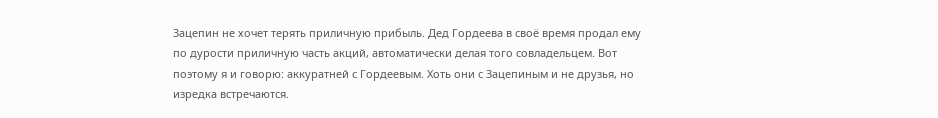Зацепин не хочет терять приличную прибыль. Дед Гордеева в своё время продал ему по дурости приличную часть акций, автоматически делая того совладельцем. Вот поэтому я и говорю: аккуратней с Гордеевым. Хоть они с Зацепиным и не друзья, но изредка встречаются.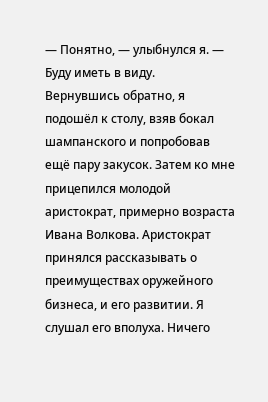— Понятно, — улыбнулся я. — Буду иметь в виду.
Вернувшись обратно, я подошёл к столу, взяв бокал шампанского и попробовав ещё пару закусок. Затем ко мне прицепился молодой аристократ, примерно возраста Ивана Волкова. Аристократ принялся рассказывать о преимуществах оружейного бизнеса, и его развитии. Я слушал его вполуха. Ничего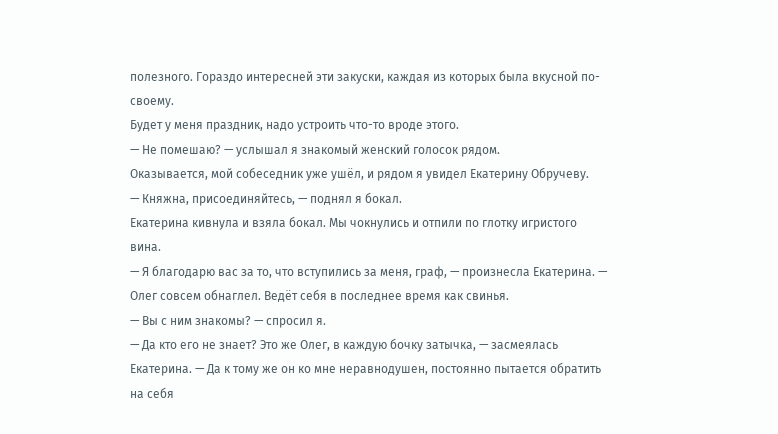полезного. Гораздо интересней эти закуски, каждая из которых была вкусной по-своему.
Будет у меня праздник, надо устроить что-то вроде этого.
— Не помешаю? — услышал я знакомый женский голосок рядом.
Оказывается, мой собеседник уже ушёл, и рядом я увидел Екатерину Обручеву.
— Княжна, присоединяйтесь, — поднял я бокал.
Екатерина кивнула и взяла бокал. Мы чокнулись и отпили по глотку игристого вина.
— Я благодарю вас за то, что вступились за меня, граф, — произнесла Екатерина. — Олег совсем обнаглел. Ведёт себя в последнее время как свинья.
— Вы с ним знакомы? — спросил я.
— Да кто его не знает? Это же Олег, в каждую бочку затычка, — засмеялась Екатерина. — Да к тому же он ко мне неравнодушен, постоянно пытается обратить на себя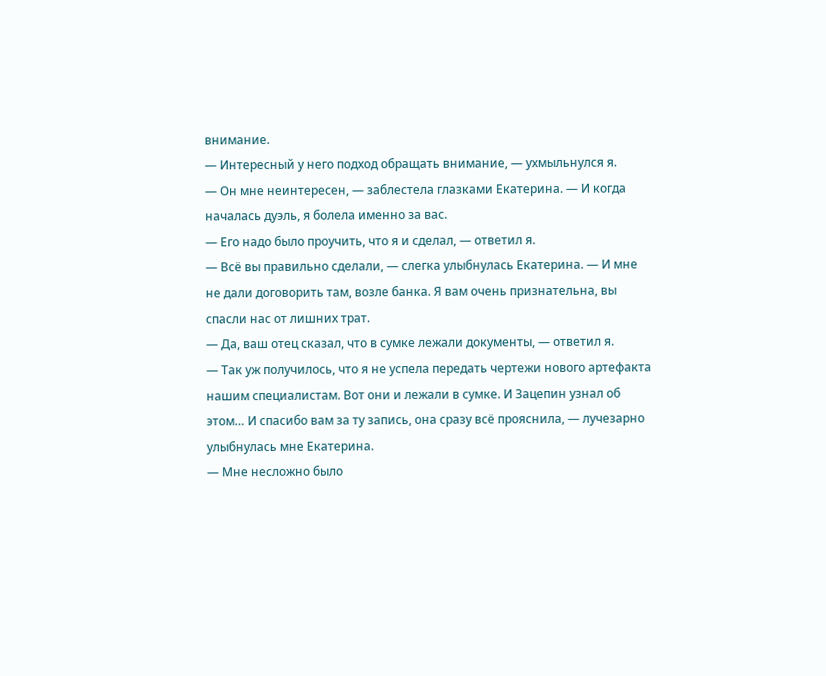внимание.
— Интересный у него подход обращать внимание, — ухмыльнулся я.
— Он мне неинтересен, — заблестела глазками Екатерина. — И когда началась дуэль, я болела именно за вас.
— Его надо было проучить, что я и сделал, — ответил я.
— Всё вы правильно сделали, — слегка улыбнулась Екатерина. — И мне не дали договорить там, возле банка. Я вам очень признательна, вы спасли нас от лишних трат.
— Да, ваш отец сказал, что в сумке лежали документы, — ответил я.
— Так уж получилось, что я не успела передать чертежи нового артефакта нашим специалистам. Вот они и лежали в сумке. И Зацепин узнал об этом… И спасибо вам за ту запись, она сразу всё прояснила, — лучезарно улыбнулась мне Екатерина.
— Мне несложно было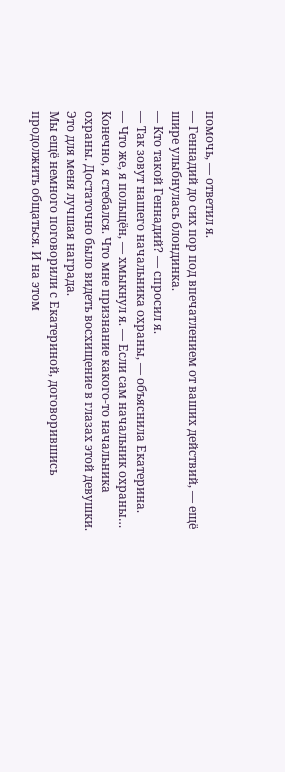помочь, — ответил я.
— Геннадий до сих пор под впечатлением от ваших действий, — ещё шире улыбнулась блондинка.
— Кто такой Геннадий? — спросил я.
— Так зовут нашего начальника охраны, — объяснила Екатерина.
— Что же, я польщён, — хмыкнул я. — Если сам начальник охраны…
Конечно, я стебался. Что мне признание какого-то начальника охраны. Достаточно было видеть восхищение в глазах этой девушки. Это для меня лучшая награда.
Мы ещё немного поговорили с Екатериной, договорившись продолжить общаться. И на этом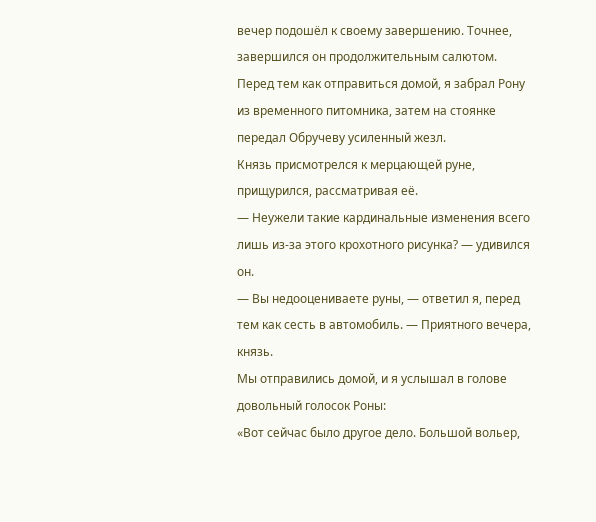вечер подошёл к своему завершению. Точнее, завершился он продолжительным салютом.
Перед тем как отправиться домой, я забрал Рону из временного питомника, затем на стоянке передал Обручеву усиленный жезл.
Князь присмотрелся к мерцающей руне, прищурился, рассматривая её.
— Неужели такие кардинальные изменения всего лишь из-за этого крохотного рисунка? — удивился он.
— Вы недооцениваете руны, — ответил я, перед тем как сесть в автомобиль. — Приятного вечера, князь.
Мы отправились домой, и я услышал в голове довольный голосок Роны:
«Вот сейчас было другое дело. Большой вольер,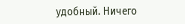удобный. Ничего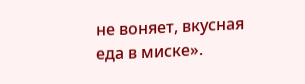не воняет, вкусная еда в миске».